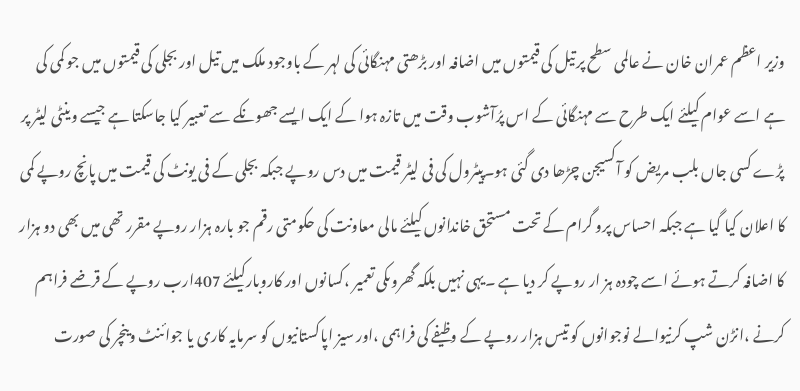وزیر اعظم عمران خان نے عالمی سطح پر تیل کی قیمتوں میں اضافہ اور بڑھتی مہنگائی کی لہر کے باوجود ملک میں تیل اور بجلی کی قیمتوں میں جو کمی کی ہے اسے عوام کیلئے ایک طرح سے مہنگائی کے اس پرُآشوب وقت میں تازہ ہوا کے ایک ایسے جھونکے سے تعبیر کیا جاسکتا ہے جیسے وینٹی لیٹر پر پڑے کسی جاں بلب مریض کو آکسیجن چڑھا دی گئی ہو۔پیٹرول کی فی لیٹر قیمت میں دس روپے جبکہ بجلی کے فی یونٹ کی قیمت میں پانچ روپے کمی کا اعلان کیا گیا ہے جبکہ احساس پرو گرام کے تحت مستحق خاندانوں کیلئے مالی معاونت کی حکومتی رقم جو بارہ ہزار روپے مقرر تھی میں بھی دو ہزار کا اضافہ کرتے ہوئے اسے چودہ ہز ار روپے کر دیا ہے ۔یہی نہیں بلکہ گھروںکی تعمیر ،کسانوں اور کاروبارکیلئے 407ارب روپے کے قرضے فراہم کرنے ،انڑن شپ کرنیوالے نوجوانوں کو تیس ہزار روپے کے وظیفے کی فراہمی ،اور سیز اپاکستانیوں کو سرمایہ کاری یا جوائنٹ وینچر کی صورت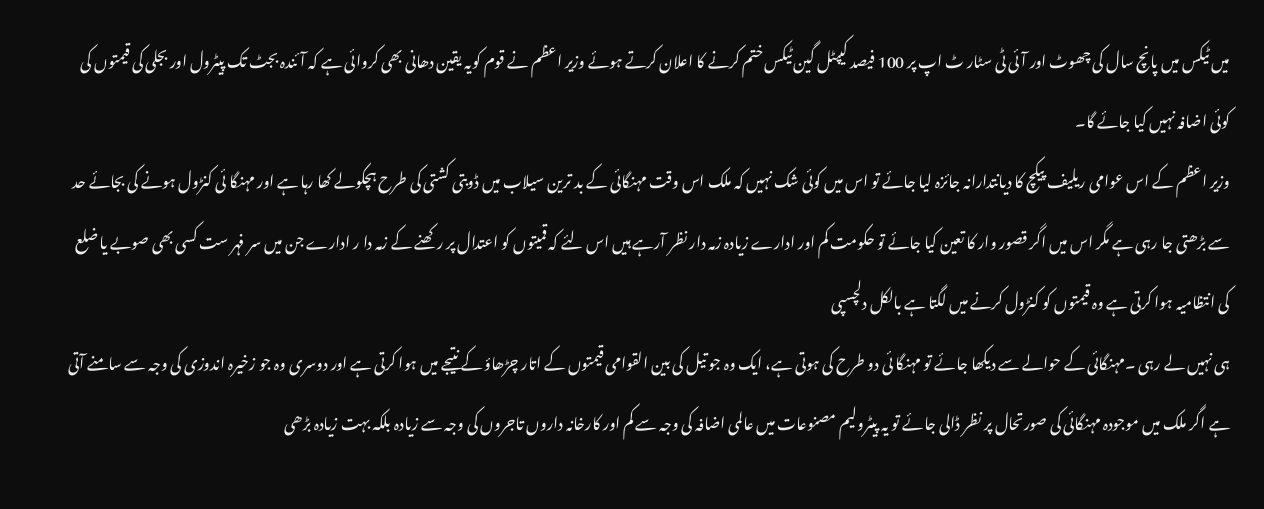میں ٹیکس میں پانچ سال کی چھوٹ اور آئی ٹی سٹار ٹ اپ پر 100 فیصد کیپٹل گین ٹیکس ختم کرنے کا اعلان کرتے ہوئے وزیر اعظم نے قوم کویہ یقین دھانی بھی کروائی ہے کہ آئندہ بجٹ تک پیٹرول اور بجلی کی قیمتوں کی کوئی اضافہ نہیں کیا جائے گا۔
وزیر اعظم کے اس عوامی ریلیف پیکچ کا دیانتدارانہ جائزہ لیا جائے تو اس میں کوئی شک نہیں کہ ملک اس وقت مہنگائی کے بد ترین سیلاب میں ڈوبتی کشتی کی طرح ہچکولے کھا رہا ہے اور مہنگا ئی کنڑول ہونے کی بجائے حد سے بڑھتی جا رہی ہے مگر اس میں اگر قصور وار کا تعین کیا جائے تو حکومت کم اور ادارے زیادہ زمہ دار نظر آرہے ہیں اس لئے کہ قمیتوں کو اعتدال پر رکھنے کے زمہ دا ر ادارے جن میں سر فہر ست کسی بھی صوبے یا ضلع کی انتظامیہ ہوا کرتی ہے وہ قیمتوں کو کنڑول کرنے میں لگتا ہے بالکل دلچسپی
ہی نہیں لے رہی ۔مہنگائی کے حوالے سے دیکھا جائے تو مہنگا ئی دو طرح کی ہوتی ہے، ایک وہ جو تیل کی بین القوامی قیمتوں کے اتار چڑھاؤ کے نتیجے میں ہوا کرتی ہے اور دوسری وہ جو زخیرہ اندوزی کی وجہ سے سامنے آتی ہے اگر ملک میں موجودہ مہنگائی کی صورتحال پر نظر ڈالی جائے تو یہ پیٹرولیم مصنوعات میں عالمی اضافہ کی وجہ سے کم اور کارخانہ داروں تاجروں کی وجہ سے زیادہ بلکہ بہت زیادہ بڑھی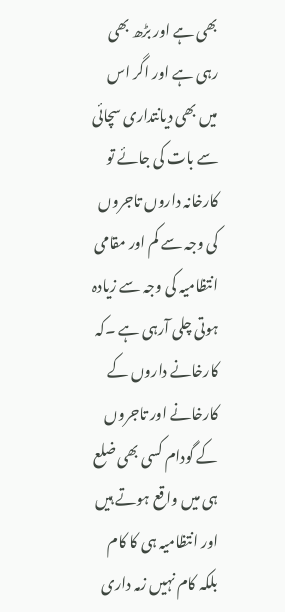بھی ہے اور بڑھ بھی رہی ہے اور اگر اس میں بھی دیانتداری سچائی سے بات کی جائے تو کارخانہ داروں تاجروں کی وجہ سے کم اور مقامی انتظامیہ کی وجہ سے زیادہ ہوتی چلی آرہی ہے ۔کہ کارخانے داروں کے کارخانے اور تاجروں کے گودام کسی بھی ضلع ہی میں واقع ہوتے ہیں اور انتظامیہ ہی کا کام بلکہ کام نہیں زمہ داری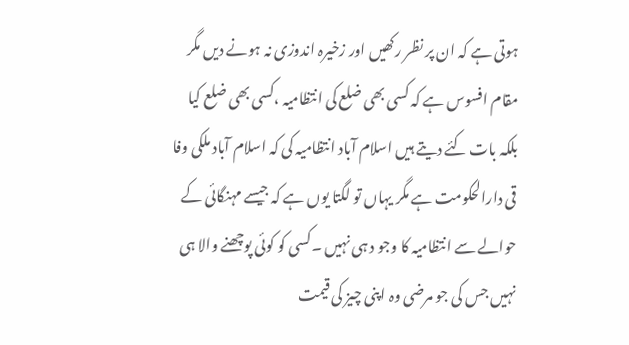ہوتی ہے کہ ان پر نظر رکھیں اور زخیرہ اندوزی نہ ہونے دیں مگر مقام افسوس ہے کہ کسی بھی ضلع کی انتظامیہ ،کسی بھی ضلع کیا بلکہ بات کئے دیتے ہیں اسلام آباد انتظامیہ کی کہ اسلام آباد ملکی وفا قی دارالحکومت ہے مگر یہاں تو لگتا یوں ہے کہ جیسے مہنگائی کے حوالے سے انتظامیہ کا وجو د ہی نہیں ۔کسی کو کوئی پوچھنے والا ہی نہیں جس کی جو مرضی وہ اپنی چیز کی قیمت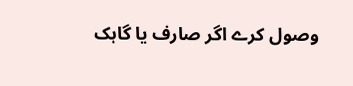وصول کرے اگر صارف یا گاہک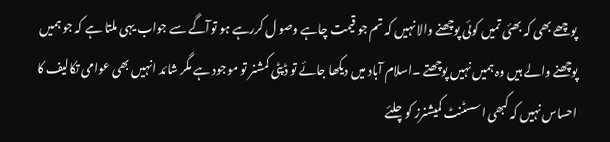پوچھے بھی کہ بھئی تمیں کوئی پوچھنے والا نہیں کہ تم جو قیمت چاہے وصو ل کررہے ہو توآگے سے جواب یہی ملتا ہے کہ جو ہمیں پوچھنے والے ہیں وہ ہمیں نہیں پوچھتے ۔اسلام آباد میں دیکھا جائے تو ڈپٹی کمشنر تو موجود ہے مگر شائد انہیں بھی عوامی تکالیف کا احساس نہیں کہ کبھی اسسٹنٹ کمیشنرز کوچلئے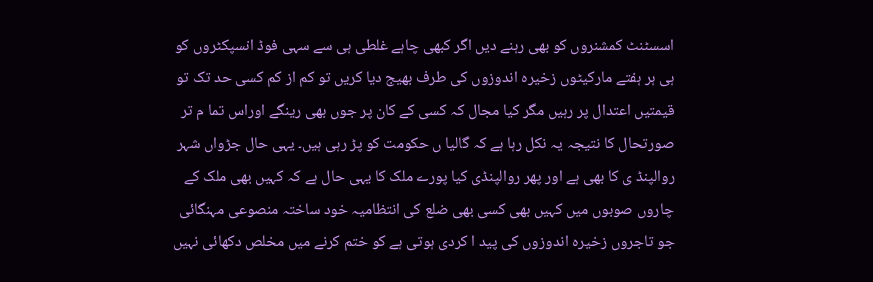اسسٹنٹ کمشنروں کو بھی رہنے دیں اگر کبھی چاہے غلطی ہی سے سہی فوڈ انسپکٹروں کو ہی ہر ہفتے مارکیٹوں زخیرہ اندوزوں کی طرف بھیج دیا کریں تو کم از کم کسی حد تک تو قیمتیں اعتدال پر رہیں مگر کیا مجال کہ کسی کے کان پر جوں بھی رینگے اوراس تما م تر صورتحال کا نتیجہ یہ نکل رہا ہے کہ گالیا ں حکومت کو پڑ رہی ہیں۔ یہی حال جڑواں شہر روالپنڈ ی کا بھی ہے اور پھر روالپنڈی کیا پورے ملک کا یہی حال ہے کہ کہیں بھی ملک کے چاروں صوبوں میں کہیں بھی کسی بھی ضلع کی انتظامیہ خود ساختہ منصوعی مہنگائی جو تاجروں زخیرہ اندوزوں کی پید ا کردی ہوتی ہے کو ختم کرنے میں مخلص دکھائی نہیں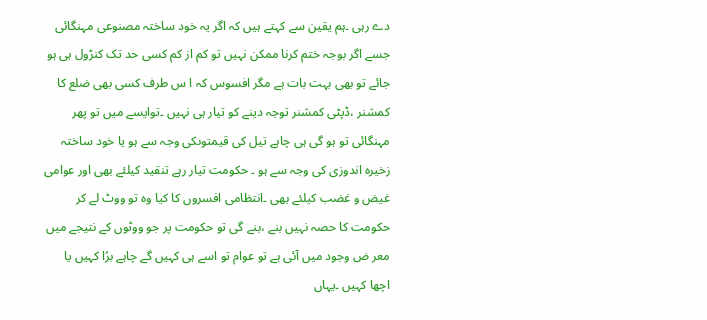دے رہی ۔ہم یقین سے کہتے ہیں کہ اگر یہ خود ساختہ مصنوعی مہنگائی جسے اگر بوجہ ختم کرنا ممکن نہیں تو کم از کم کسی حد تک کنڑول ہی ہو جائے تو بھی بہت بات ہے مگر افسوس کہ ا س طرف کسی بھی ضلع کا کمشنر ،ڈپٹی کمشنر توجہ دینے کو تیار ہی نہیں ۔توایسے میں تو پھر مہنگائی تو ہو گی ہی چاہے تیل کی قیمتوںکی وجہ سے ہو یا خود ساختہ زخیرہ اندوزی کی وجہ سے ہو ۔ حکومت تیار رہے تنقید کیلئے بھی اور عوامی غیض و غضب کیلئے بھی ۔انتظامی افسروں کا کیا وہ تو ووٹ لے کر حکومت کا حصہ نہیں بنے ،بنے گی تو حکومت پر جو ووٹوں کے نتیجے میں معر ض وجود میں آئی ہے تو عوام تو اسے ہی کہیں گے چاہے برُا کہیں یا اچھا کہیں ۔یہاں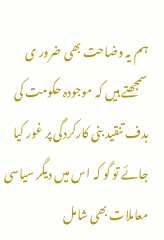ہم یہ وضاحت بھی ضرور ی سمجھتے ہیں کہ موجودہ حکومت کی ہدف تنقید بنی کارکردگی پر غور کیا جائے تو گو کہ اس میں دیگر سیاسی معاملات بھی شامل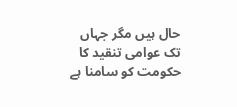حال ہیں مگر جہاں تک عوامی تنقید کا حکومت کو سامنا ہے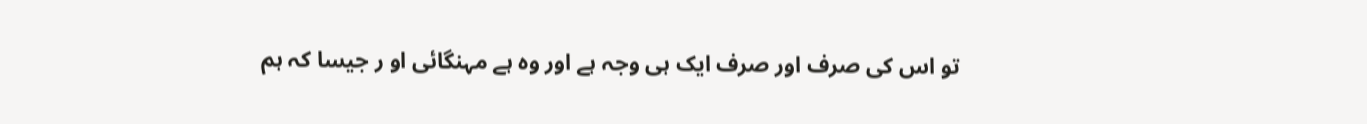تو اس کی صرف اور صرف ایک ہی وجہ ہے اور وہ ہے مہنگائی او ر جیسا کہ ہم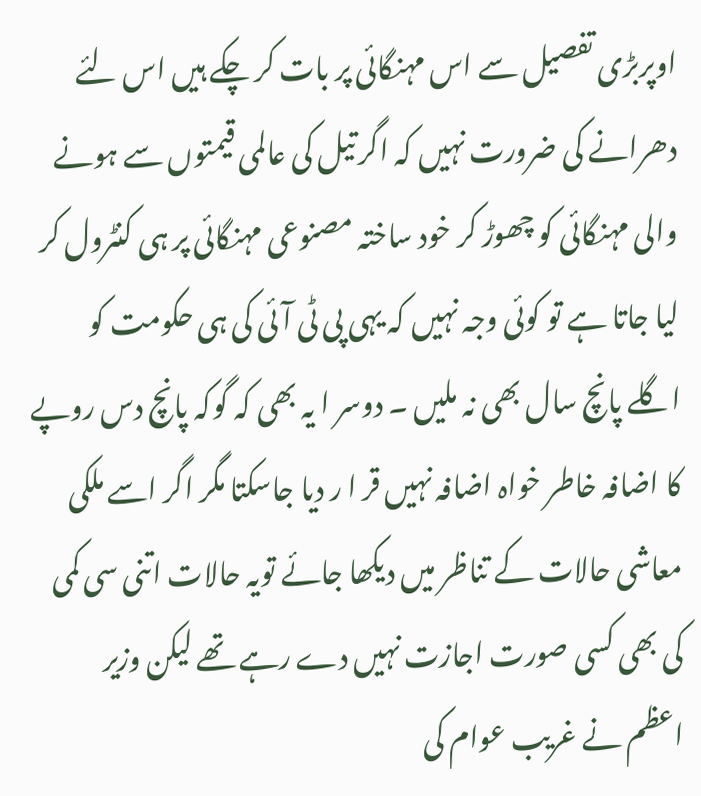اوپربڑی تفصیل سے اس مہنگائی پر بات کر چکے ہیں اس لئے دھرانے کی ضرورت نہیں کہ اگر تیل کی عالمی قیمتوں سے ہونے والی مہنگائی کو چھوڑ کر خود ساختہ مصنوعی مہنگائی پر ہی کنٹرول کر لیا جاتا ہے تو کوئی وجہ نہیں کہ یہی پی ٹی آئی کی ہی حکومت کو اگلے پانچ سال بھی نہ ملیں ۔ دوسر ا یہ بھی کہ گوکہ پانچ دس روپے کا اضافہ خاطر خواہ اضافہ نہیں قر ا ر دیا جاسکتا مگر اگر اسے ملکی معاشی حالات کے تناظر میں دیکھا جائے تویہ حالات اتنی سی کمی کی بھی کسی صورت اجازت نہیں دے رہے تھے لیکن وزیر اعظم نے غریب عوام کی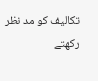تکالیف کو مد نظر رکھتے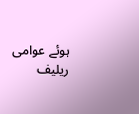ہوئے عوامی ریلیف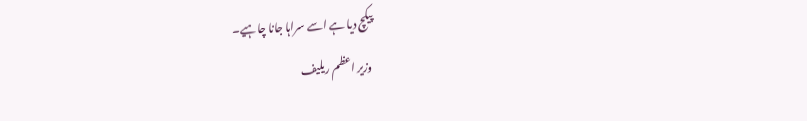پیکچ دیا ہے اسے سراہا جانا چاہیے۔
وزیر اعظم ریلیف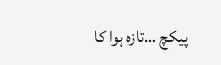پیکچ …تازہ ہوا کا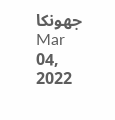جھونکا
Mar 04, 2022